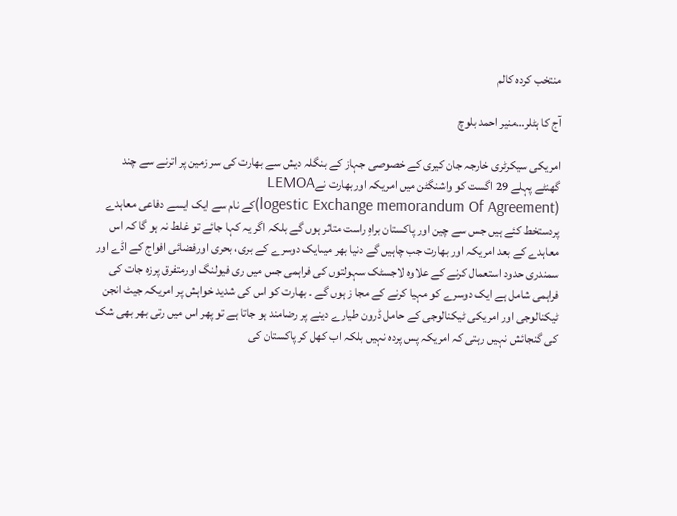منتخب کردہ کالم

آج کا ہٹلر…منیر احمد بلوچ

امریکی سیکرٹری خارجہ جان کیری کے خصوصی جہاز کے بنگلہ دیش سے بھارت کی سر زمین پر اترنے سے چند گھنٹے پہلے 29 اگست کو واشنگٹن میں امریکہ اوربھارت نےLEMOA
(logestic Exchange memorandum Of Agreement)کے نام سے ایک ایسے دفاعی معاہدے پردستخط کئے ہیں جس سے چین اور پاکستان براہِ راست متاثر ہوں گے بلکہ اگر یہ کہا جائے تو غلط نہ ہو گا کہ اس معاہدے کے بعد امریکہ اور بھارت جب چاہیں گے دنیا بھر میںایک دوسرے کے بری، بحری اورفضائی افواج کے اڈے اور سمندری حدود استعمال کرنے کے علاوہ لاجسٹک سہولتوں کی فراہمی جس میں ری فیولنگ اورمتفرق پرزہ جات کی فراہمی شامل ہے ایک دوسرے کو مہیا کرنے کے مجا ز ہوں گے ۔ بھارت کو اس کی شدید خواہش پر امریکہ جیٹ انجن ٹیکنالوجی اور امریکی ٹیکنالوجی کے حامل ڈرون طیارے دینے پر رضامند ہو جاتا ہے تو پھر اس میں رتی بھر بھی شک کی گنجائش نہیں رہتی کہ امریکہ پس پردہ نہیں بلکہ اب کھل کر پاکستان کی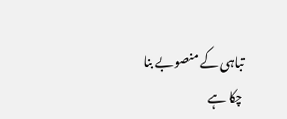تباہی کے منصوبے بنا چکا ہے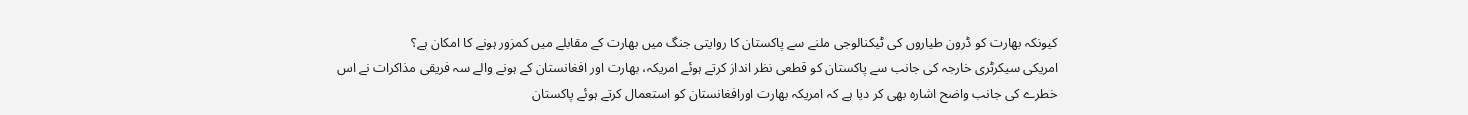کیونکہ بھارت کو ڈرون طیاروں کی ٹیکنالوجی ملنے سے پاکستان کا روایتی جنگ میں بھارت کے مقابلے میں کمزور ہونے کا امکان ہے؟
امریکی سیکرٹری خارجہ کی جانب سے پاکستان کو قطعی نظر انداز کرتے ہوئے امریکہ، بھارت اور افغانستان کے ہونے والے سہ فریقی مذاکرات نے اس خطرے کی جانب واضح اشارہ بھی کر دیا ہے کہ امریکہ بھارت اورافغانستان کو استعمال کرتے ہوئے پاکستان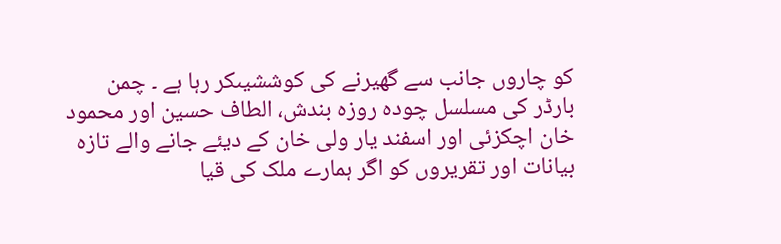کو چاروں جانب سے گھیرنے کی کوششیںکر رہا ہے ۔ چمن بارڈر کی مسلسل چودہ روزہ بندش، الطاف حسین اور محمود خان اچکزئی اور اسفند یار ولی خان کے دیئے جانے والے تازہ بیانات اور تقریروں کو اگر ہمارے ملک کی قیا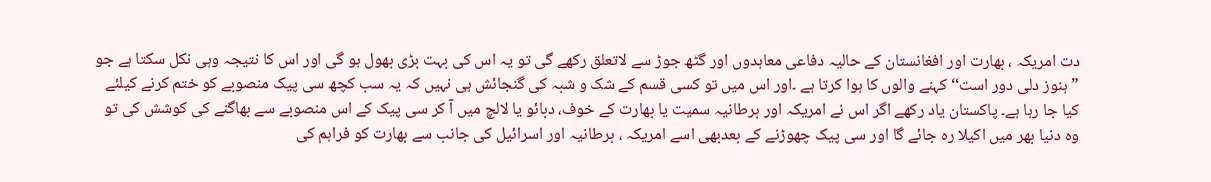دت امریکہ ، بھارت اور افغانستان کے حالیہ دفاعی معاہدوں اور گٹھ جوڑ سے لاتعلق رکھے گی تو یہ اس کی بہت بڑی بھول ہو گی اور اس کا نتیجہ وہی نکل سکتا ہے جو ”ہنوز دلی دور است‘‘ کہنے والوں کا ہوا کرتا ہے ۔اور اس میں تو کسی قسم کے شک و شبہ کی گنجائش ہی نہیں کہ یہ سب کچھ سی پیک منصوبے کو ختم کرنے کیلئے کیا جا رہا ہے۔ پاکستان یاد رکھے اگر اس نے امریکہ اور برطانیہ سمیت یا بھارت کے خوف، دبائو یا لالچ میں آ کر سی پیک کے اس منصوبے سے بھاگنے کی کوشش کی تو وہ دنیا بھر میں اکیلا رہ جائے گا اور سی پیک چھوڑنے کے بعدبھی اسے امریکہ ، برطانیہ اور اسرائیل کی جانب سے بھارت کو فراہم کی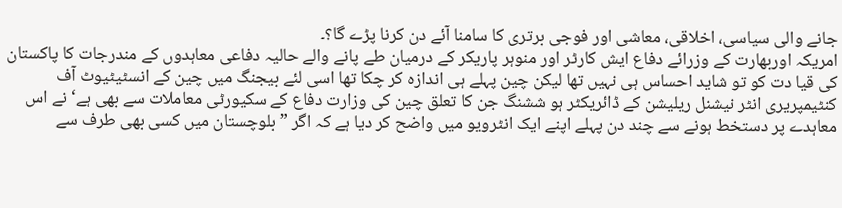جانے والی سیاسی، اخلاقی، معاشی اور فوجی برتری کا سامنا آئے دن کرنا پڑے گا؟۔
امریکہ اوربھارت کے وزرائے دفاع ایش کارٹر اور منوہر پاریکر کے درمیان طے پانے والے حالیہ دفاعی معاہدوں کے مندرجات کا پاکستان کی قیا دت کو تو شاید احساس ہی نہیں تھا لیکن چین پہلے ہی اندازہ کر چکا تھا اسی لئے بیجنگ میں چین کے انسٹیٹیوٹ آف کنٹیمپریری انٹر نیشنل ریلیشن کے ڈائریکٹر ہو ششنگ جن کا تعلق چین کی وزارت دفاع کے سکیورٹی معاملات سے بھی ہے‘ نے اس معاہدے پر دستخط ہونے سے چند دن پہلے اپنے ایک انٹرویو میں واضح کر دیا ہے کہ اگر ”بلوچستان میں کسی بھی طرف سے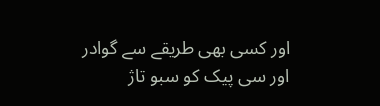اور کسی بھی طریقے سے گوادر اور سی پیک کو سبو تاژ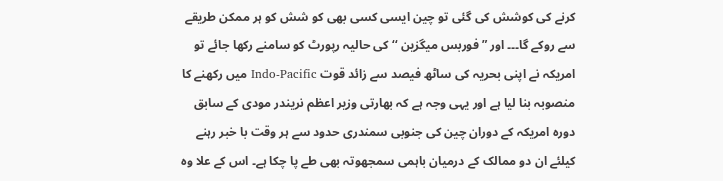کرنے کی کوشش کی گئی تو چین ایسی کسی بھی کو شش کو ہر ممکن طریقے سے روکے گا۔۔۔ اور ” فوربس میگزین ‘‘ کی حالیہ رپورٹ کو سامنے رکھا جائے تو امریکہ نے اپنی بحریہ کی ساٹھ فیصد سے زائد قوت Indo-Pacific میں رکھنے کا منصوبہ بنا لیا ہے اور یہی وجہ ہے کہ بھارتی وزیر اعظم نریندر مودی کے سابق دورہ امریکہ کے دوران چین کی جنوبی سمندری حدود سے ہر وقت با خبر رہنے کیلئے ان دو ممالک کے درمیان باہمی سمجھوتہ بھی طے پا چکا ہے۔ اس کے علا وہ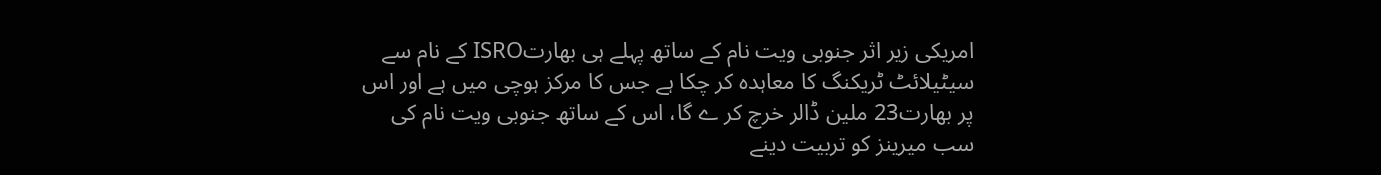امریکی زیر اثر جنوبی ویت نام کے ساتھ پہلے ہی بھارتISRO کے نام سے سیٹیلائٹ ٹریکنگ کا معاہدہ کر چکا ہے جس کا مرکز ہوچی میں ہے اور اس پر بھارت23 ملین ڈالر خرچ کر ے گا، اس کے ساتھ جنوبی ویت نام کی سب میرینز کو تربیت دینے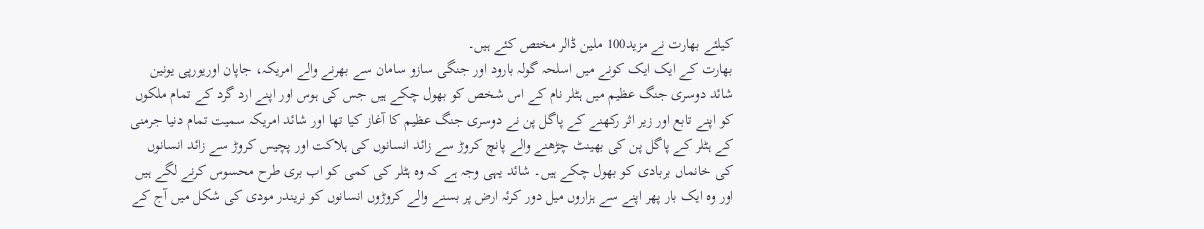کیلئے بھارت نے مزید100 ملین ڈالر مختص کئے ہیں۔
بھارت کے ایک ایک کونے میں اسلحہ گولہ بارود اور جنگی سازو سامان سے بھرنے والے امریکہ، جاپان اوریورپی یونین شائد دوسری جنگ عظیم میں ہٹلر نام کے اس شخص کو بھول چکے ہیں جس کی ہوس اور اپنے ارد گرد کے تمام ملکوں کو اپنے تابع اور زیر اثر رکھنے کے پاگل پن نے دوسری جنگ عظیم کا آغاز کیا تھا اور شائد امریکہ سمیت تمام دنیا جرمنی کے ہٹلر کے پاگل پن کی بھینٹ چڑھنے والے پانچ کروڑ سے زائد انسانوں کی ہلاکت اور پچیس کروڑ سے زائد انسانوں کی خانماں بربادی کو بھول چکے ہیں۔ شائد یہی وجہ ہے کہ وہ ہٹلر کی کمی کو اب بری طرح محسوس کرنے لگے ہیں اور وہ ایک بار پھر اپنے سے ہزاروں میل دور کرئہ ارض پر بسنے والے کروڑوں انسانوں کو نریندر مودی کی شکل میں آج کے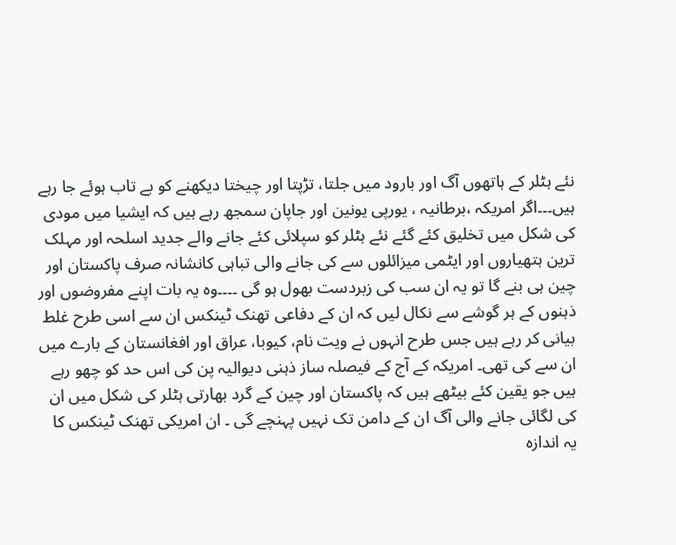نئے ہٹلر کے ہاتھوں آگ اور بارود میں جلتا، تڑپتا اور چیختا دیکھنے کو بے تاب ہوئے جا رہے ہیں۔۔۔اگر امریکہ ،برطانیہ ، یورپی یونین اور جاپان سمجھ رہے ہیں کہ ایشیا میں مودی کی شکل میں تخلیق کئے گئے نئے ہٹلر کو سپلائی کئے جانے والے جدید اسلحہ اور مہلک ترین ہتھیاروں اور ایٹمی میزائلوں سے کی جانے والی تباہی کانشانہ صرف پاکستان اور چین ہی بنے گا تو یہ ان سب کی زبردست بھول ہو گی ۔۔۔۔وہ یہ بات اپنے مفروضوں اور ذہنوں کے ہر گوشے سے نکال لیں کہ ان کے دفاعی تھنک ٹینکس ان سے اسی طرح غلط بیانی کر رہے ہیں جس طرح انہوں نے ویت نام، کیوبا، عراق اور افغانستان کے بارے میں ان سے کی تھی۔ امریکہ کے آج کے فیصلہ ساز ذہنی دیوالیہ پن کی اس حد کو چھو رہے ہیں جو یقین کئے بیٹھے ہیں کہ پاکستان اور چین کے گرد بھارتی ہٹلر کی شکل میں ان کی لگائی جانے والی آگ ان کے دامن تک نہیں پہنچے گی ۔ ان امریکی تھنک ٹینکس کا یہ اندازہ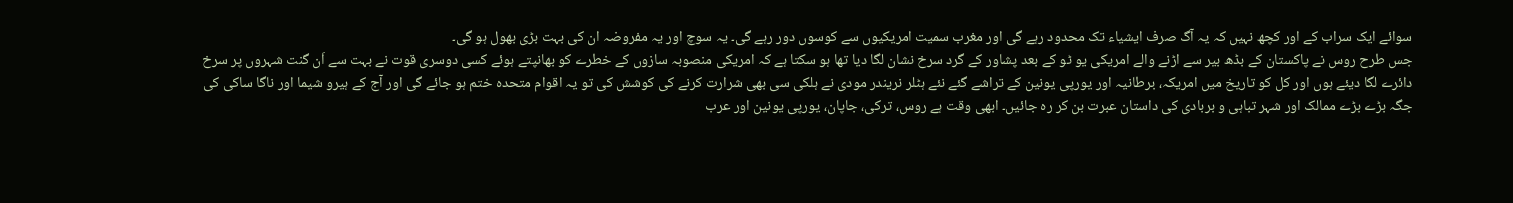سوائے ایک سراب کے اور کچھ نہیں کہ یہ آگ صرف ایشیاء تک محدود رہے گی اور مغرب سمیت امریکیوں سے کوسوں دور رہے گی۔ یہ سوچ اور یہ مفروضہ ان کی بہت بڑی بھول ہو گی۔
جس طرح روس نے پاکستان کے بڈھ بیر سے اڑنے والے امریکی یو ٹو کے بعد پشاور کے گرد سرخ نشان لگا دیا تھا ہو سکتا ہے کہ امریکی منصوبہ سازوں کے خطرے کو بھانپتے ہوئے کسی دوسری قوت نے بہت سے اَن گنت شہروں پر سرخ دائرے لگا دیئے ہوں اور کل کو تاریخ میں امریکہ، برطانیہ اور یورپی یونین کے تراشے گئے نئے ہٹلر نریندر مودی نے ہلکی سی بھی شرارت کرنے کی کوشش کی تو یہ اقوام متحدہ ختم ہو جائے گی اور آج کے ہیرو شیما اور ناگا ساکی کی جگہ بڑے بڑے ممالک اور شہر تباہی و بربادی کی داستان عبرت بن کر رہ جائیں۔ ابھی وقت ہے روس، ترکی، جاپان، یورپی یونین اور عرب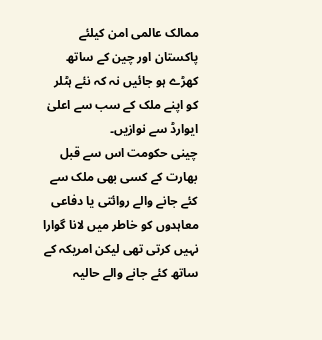ممالک عالمی امن کیلئے پاکستان اور چین کے ساتھ کھڑے ہو جائیں نہ کہ نئے ہٹلر کو اپنے ملک کے سب سے اعلیٰ ایوارڈ سے نوازیں۔
چینی حکومت اس سے قبل بھارت کے کسی بھی ملک سے کئے جانے والے روائتی یا دفاعی معاہدوں کو خاطر میں لانا گوارا نہیں کرتی تھی لیکن امریکہ کے ساتھ کئے جانے والے حالیہ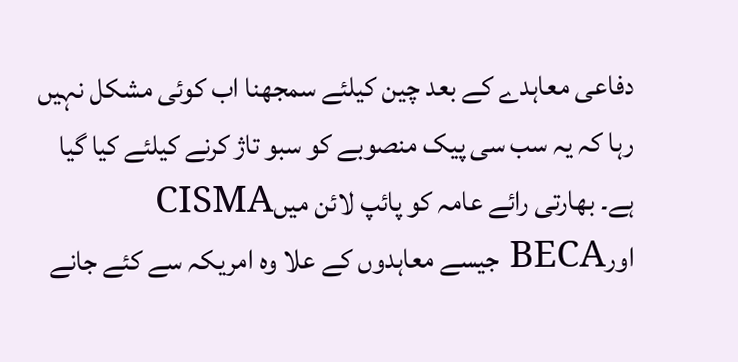دفاعی معاہدے کے بعد چین کیلئے سمجھنا اب کوئی مشکل نہیں رہا کہ یہ سب سی پیک منصوبے کو سبو تاژ کرنے کیلئے کیا گیا ہے۔ بھارتی رائے عامہ کو پائپ لائن میںCISMA اورBECA جیسے معاہدوں کے علا وہ امریکہ سے کئے جانے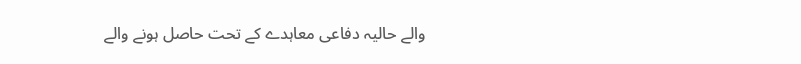والے حالیہ دفاعی معاہدے کے تحت حاصل ہونے والے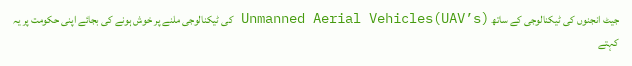جیٹ انجنوں کی ٹیکنالوجی کے ساتھ Unmanned Aerial Vehicles(UAV’s) کی ٹیکنالوجی ملنے پر خوش ہونے کی بجائے اپنی حکومت پر یہ کہتے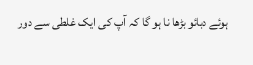ہوئے دبائو بڑھا نا ہو گا کہ آپ کی ایک غلطی سے دور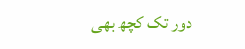دور تک کچھ بھی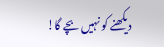دیکھنے کو نہیں بچے گا!